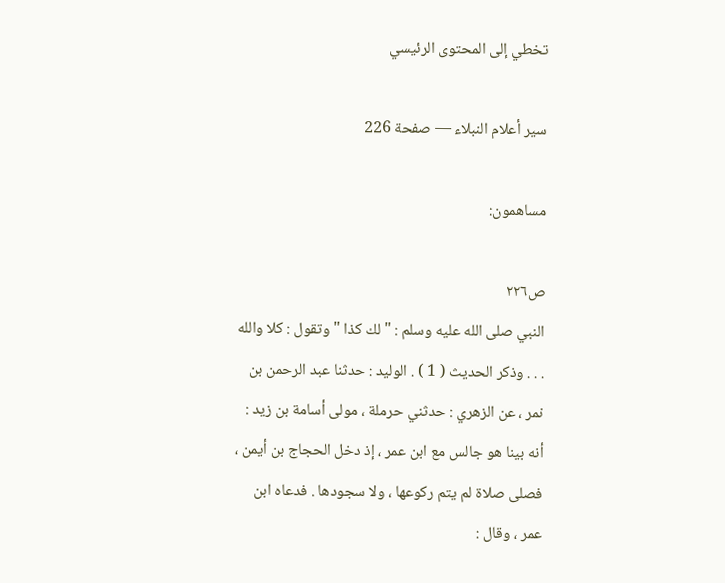تخطي إلى المحتوى الرئيسي

سير أعلام النبلاء — صفحة 226

مساهمون:

ص٢٢٦
النبي صلى الله عليه وسلم : " لك كذا " وتقول : كلا والله . . . وذكر الحديث ( 1 ) . الوليد : حدثنا عبد الرحمن بن نمر ، عن الزهري : حدثني حرملة ، مولى أسامة بن زيد : أنه بينا هو جالس مع ابن عمر ، إذ دخل الحجاج بن أيمن ، فصلى صلاة لم يتم ركوعها ، ولا سجودها . فدعاه ابن عمر ، وقال :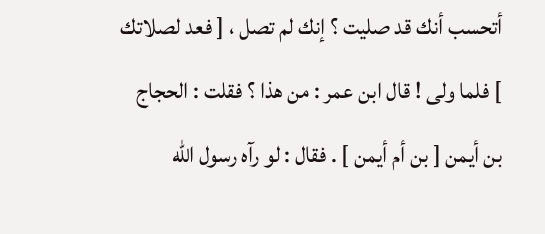أتحسب أنك قد صليت ؟ إنك لم تصل ، [ فعد لصلاتك ] فلما ولى ! قال ابن عمر : من هذا ؟ فقلت : الحجاج بن أيمن [ بن أم أيمن ] . فقال : لو رآه رسول الله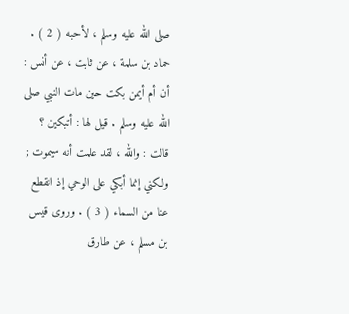صلى الله عليه وسلم ، لأحبه ( 2 ) . حماد بن سلمة ، عن ثابت ، عن أنس : أن أم أيمن بكت حين مات النبي صلى الله عليه وسلم . قيل لها : أتبكين ؟ قالت : والله ، لقد علمت أنه سيموت ; ولكني إنما أبكي على الوحي إذ انقطع عنا من السماء ( 3 ) . وروى قيس بن مسلم ، عن طارق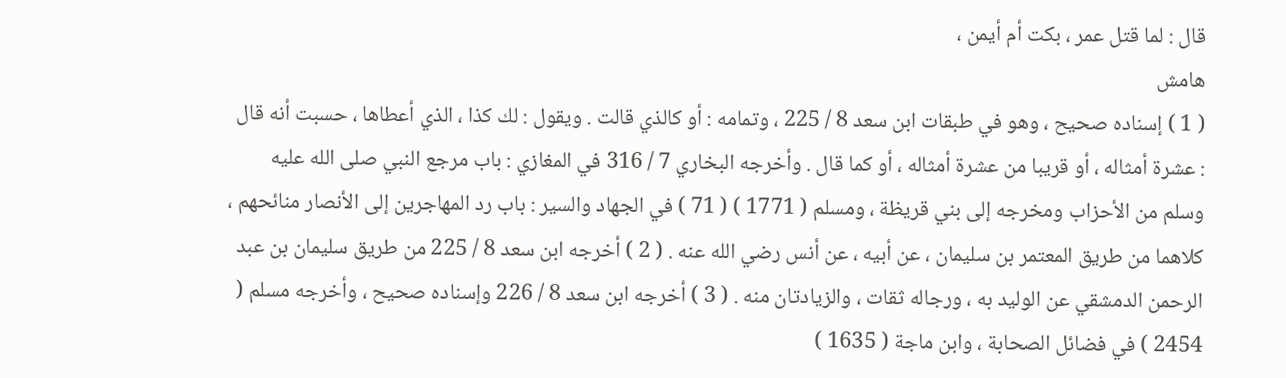قال : لما قتل عمر ، بكت أم أيمن ،
هامش
( 1 ) إسناده صحيح ، وهو في طبقات ابن سعد 8 / 225 ، وتمامه : أو كالذي قالت . ويقول : لك كذا ، الذي أعطاها ، حسبت أنه قال : عشرة أمثاله ، أو قريبا من عشرة أمثاله ، أو كما قال . وأخرجه البخاري 7 / 316 في المغازي : باب مرجع النبي صلى الله عليه وسلم من الأحزاب ومخرجه إلى بني قريظة ، ومسلم ( 1771 ) ( 71 ) في الجهاد والسير : باب رد المهاجرين إلى الأنصار منائحهم ، كلاهما من طريق المعتمر بن سليمان ، عن أبيه ، عن أنس رضي الله عنه . ( 2 ) أخرجه ابن سعد 8 / 225 من طريق سليمان بن عبد الرحمن الدمشقي عن الوليد به ، ورجاله ثقات ، والزيادتان منه . ( 3 ) أخرجه ابن سعد 8 / 226 وإسناده صحيح ، وأخرجه مسلم ( 2454 ) في فضائل الصحابة ، وابن ماجة ( 1635 )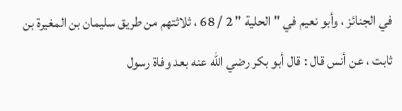في الجنائز ، وأبو نعيم في " الحلية " 2 / 68 ، ثلاثتهم من طريق سليمان بن المغيرة بن ثابت ، عن أنس قال : قال أبو بكر رضي الله عنه بعد وفاة رسول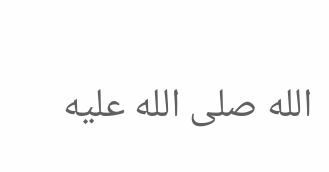الله صلى الله عليه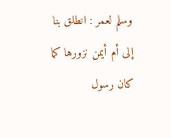وسلم لعمر : انطلق بنا إلى أم أيمن نزورها كما كان رسول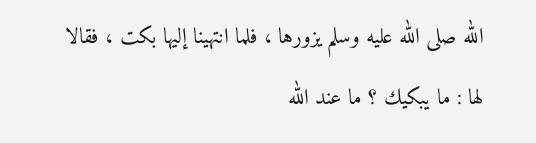الله صلى الله عليه وسلم يزورها ، فلما انتهينا إليها بكت ، فقالا لها : ما يبكيك ؟ ما عند الله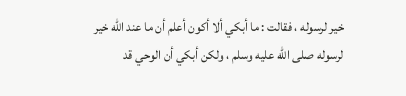خير لرسوله ، فقالت : ما أبكي ألا أكون أعلم أن ما عند الله خير لرسوله صلى الله عليه وسلم ، ولكن أبكي أن الوحي قد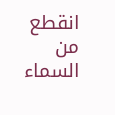انقطع من السماء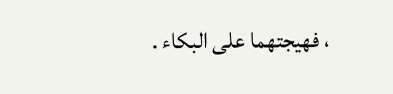، فهيجتهما على البكاء .